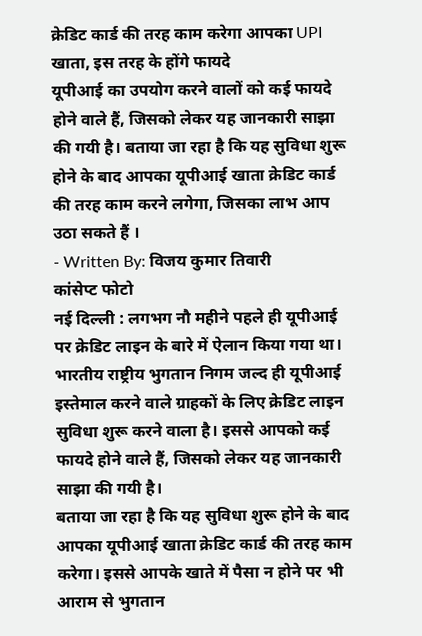क्रेडिट कार्ड की तरह काम करेगा आपका UPI खाता, इस तरह के होंगे फायदे
यूपीआई का उपयोग करने वालों को कई फायदे होने वाले हैं, जिसको लेकर यह जानकारी साझा की गयी है। बताया जा रहा है कि यह सुविधा शुरू होने के बाद आपका यूपीआई खाता क्रेडिट कार्ड की तरह काम करने लगेगा, जिसका लाभ आप उठा सकते हैं ।
- Written By: विजय कुमार तिवारी
कांसेप्ट फोटो
नई दिल्ली : लगभग नौ महीने पहले ही यूपीआई पर क्रेडिट लाइन के बारे में ऐलान किया गया था। भारतीय राष्ट्रीय भुगतान निगम जल्द ही यूपीआई इस्तेमाल करने वाले ग्राहकों के लिए क्रेडिट लाइन सुविधा शुरू करने वाला है। इससे आपको कई फायदे होने वाले हैं, जिसको लेकर यह जानकारी साझा की गयी है।
बताया जा रहा है कि यह सुविधा शुरू होने के बाद आपका यूपीआई खाता क्रेडिट कार्ड की तरह काम करेगा। इससे आपके खाते में पैसा न होने पर भी आराम से भुगतान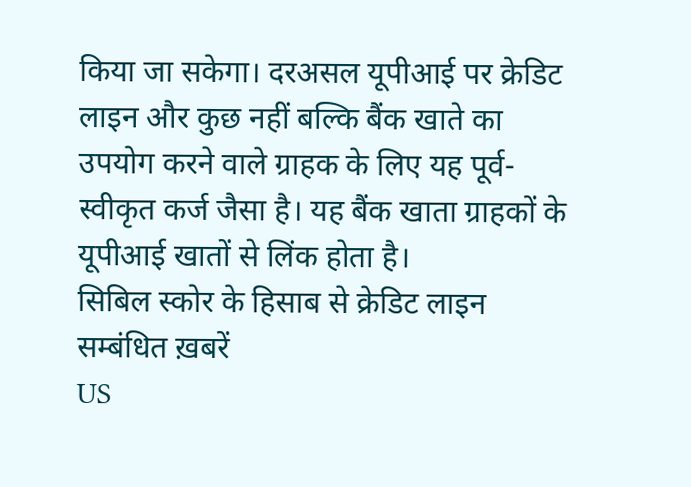किया जा सकेगा। दरअसल यूपीआई पर क्रेडिट लाइन और कुछ नहीं बल्कि बैंक खाते का उपयोग करने वाले ग्राहक के लिए यह पूर्व-स्वीकृत कर्ज जैसा है। यह बैंक खाता ग्राहकों के यूपीआई खातों से लिंक होता है।
सिबिल स्कोर के हिसाब से क्रेडिट लाइन
सम्बंधित ख़बरें
US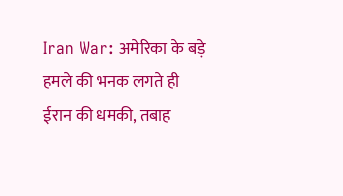Iran War: अमेरिका के बड़े हमले की भनक लगते ही ईरान की धमकी, तबाह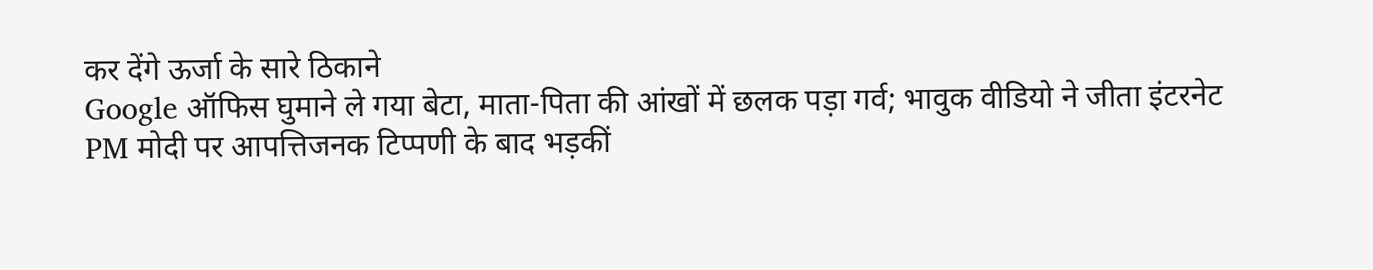कर देंगे ऊर्जा के सारे ठिकाने
Google ऑफिस घुमाने ले गया बेटा, माता-पिता की आंखों में छलक पड़ा गर्व; भावुक वीडियो ने जीता इंटरनेट
PM मोदी पर आपत्तिजनक टिप्पणी के बाद भड़कीं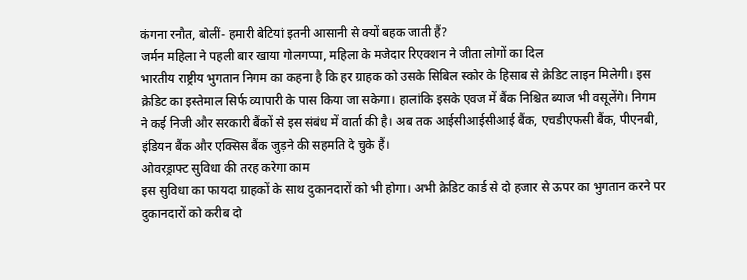कंगना रनौत, बोलीं- हमारी बेटियां इतनी आसानी से क्यों बहक जाती हैं?
जर्मन महिला ने पहली बार खाया गोलगप्पा, महिला के मजेदार रिएक्शन ने जीता लोगों का दिल
भारतीय राष्ट्रीय भुगतान निगम का कहना है कि हर ग्राहक को उसके सिबिल स्कोर के हिसाब से क्रेडिट लाइन मिलेगी। इस क्रेडिट का इस्तेमाल सिर्फ व्यापारी के पास किया जा सकेगा। हालांकि इसके एवज में बैंक निश्चित ब्याज भी वसूलेंगे। निगम ने कई निजी और सरकारी बैंकों से इस संबंध में वार्ता की है। अब तक आईसीआईसीआई बैंक, एचडीएफसी बैंक, पीएनबी, इंडियन बैंक और एक्सिस बैंक जुड़ने की सहमति दे चुके हैं।
ओवरड्राफ्ट सुविधा की तरह करेगा काम
इस सुविधा का फायदा ग्राहकों के साथ दुकानदारों को भी होगा। अभी क्रेडिट कार्ड से दो हजार से ऊपर का भुगतान करने पर दुकानदारों को करीब दो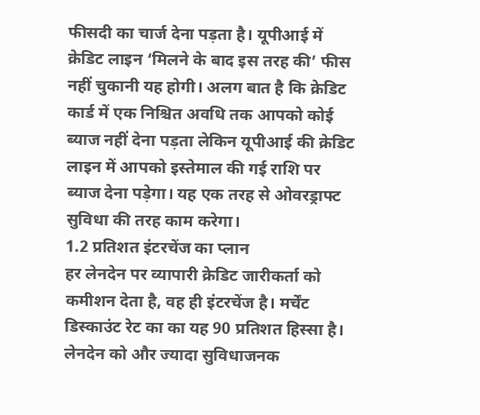फीसदी का चार्ज देना पड़ता है। यूपीआई में क्रेडिट लाइन ‘मिलने के बाद इस तरह की’ फीस नहीं चुकानी यह होगी। अलग बात है कि क्रेडिट कार्ड में एक निश्चित अवधि तक आपको कोई ब्याज नहीं देना पड़ता लेकिन यूपीआई की क्रेडिट लाइन में आपको इस्तेमाल की गई राशि पर ब्याज देना पड़ेगा। यह एक तरह से ओवरड्राफ्ट सुविधा की तरह काम करेगा।
1.2 प्रतिशत इंटरचेंज का प्लान
हर लेनदेन पर व्यापारी क्रेडिट जारीकर्ता को कमीशन देता है, वह ही इंटरचेंज है। मर्चेंट डिस्काउंट रेट का का यह 90 प्रतिशत हिस्सा है। लेनदेन को और ज्यादा सुविधाजनक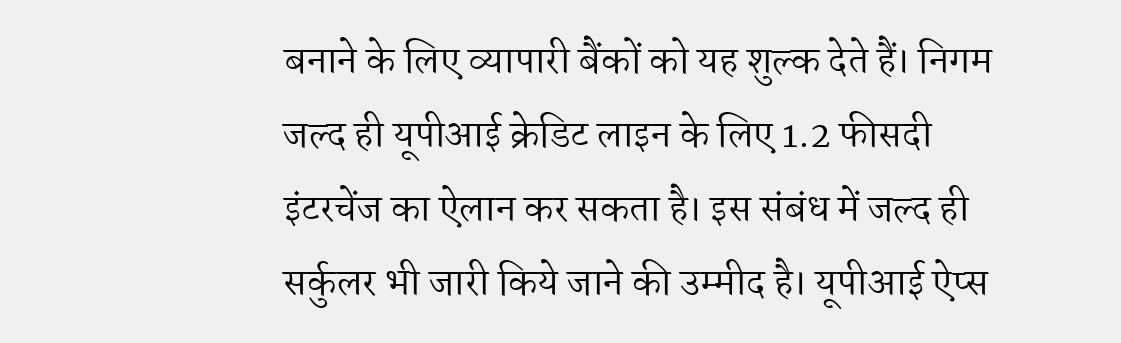बनाने के लिए व्यापारी बैंकों को यह शुल्क देते हैं। निगम जल्द ही यूपीआई क्रेडिट लाइन के लिए 1.2 फीसदी इंटरचेंज का ऐलान कर सकता है। इस संबंध में जल्द ही सर्कुलर भी जारी किये जाने की उम्मीद है। यूपीआई ऐप्स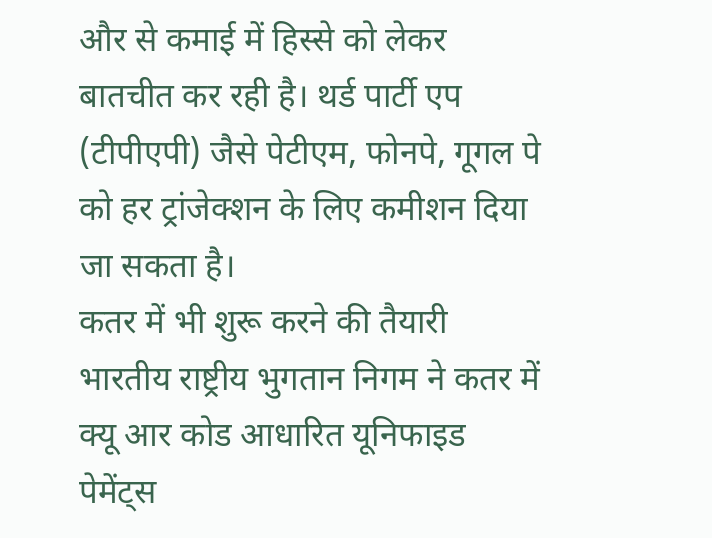और से कमाई में हिस्से को लेकर बातचीत कर रही है। थर्ड पार्टी एप (टीपीएपी) जैसे पेटीएम, फोनपे, गूगल पे को हर ट्रांजेक्शन के लिए कमीशन दिया जा सकता है।
कतर में भी शुरू करने की तैयारी
भारतीय राष्ट्रीय भुगतान निगम ने कतर में क्यू आर कोड आधारित यूनिफाइड पेमेंट्स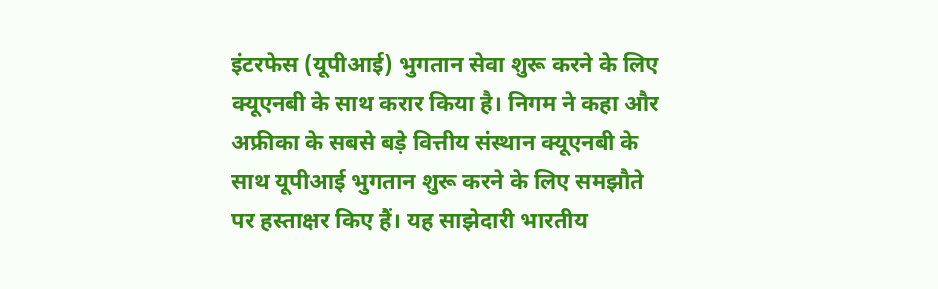इंटरफेस (यूपीआई) भुगतान सेवा शुरू करने के लिए क्यूएनबी के साथ करार किया है। निगम ने कहा और अफ्रीका के सबसे बड़े वित्तीय संस्थान क्यूएनबी के साथ यूपीआई भुगतान शुरू करने के लिए समझौते पर हस्ताक्षर किए हैं। यह साझेदारी भारतीय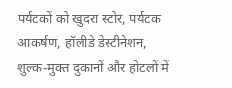पर्यटकों को खुदरा स्टोर, पर्यटक आकर्षण, हॉलीडे डेस्टीनेशन, शुल्क-मुक्त दुकानों और होटलों में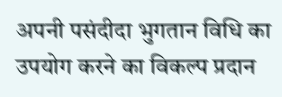अपनी पसंदीदा भुगतान विधि का उपयोग करने का विकल्प प्रदान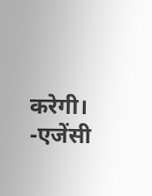करेगी।
-एजेंसी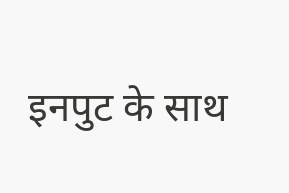इनपुट के साथ